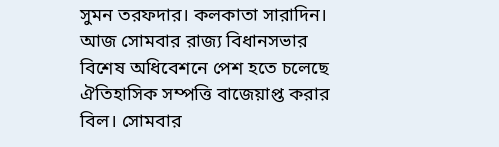সুমন তরফদার। কলকাতা সারাদিন।
আজ সোমবার রাজ্য বিধানসভার বিশেষ অধিবেশনে পেশ হতে চলেছে ঐতিহাসিক সম্পত্তি বাজেয়াপ্ত করার বিল। সোমবার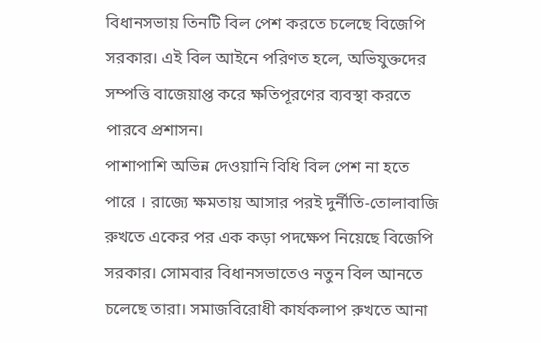বিধানসভায় তিনটি বিল পেশ করতে চলেছে বিজেপি সরকার। এই বিল আইনে পরিণত হলে, অভিযুক্তদের সম্পত্তি বাজেয়াপ্ত করে ক্ষতিপূরণের ব্যবস্থা করতে পারবে প্রশাসন।
পাশাপাশি অভিন্ন দেওয়ানি বিধি বিল পেশ না হতে পারে । রাজ্যে ক্ষমতায় আসার পরই দুর্নীতি-তোলাবাজি রুখতে একের পর এক কড়া পদক্ষেপ নিয়েছে বিজেপি সরকার। সোমবার বিধানসভাতেও নতুন বিল আনতে চলেছে তারা। সমাজবিরোধী কার্যকলাপ রুখতে আনা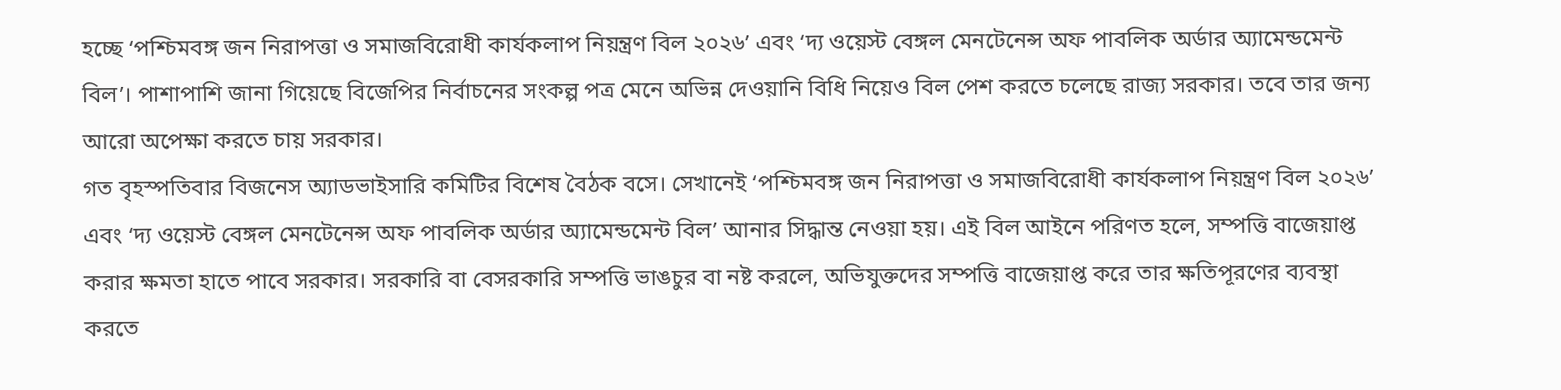হচ্ছে ‘পশ্চিমবঙ্গ জন নিরাপত্তা ও সমাজবিরোধী কার্যকলাপ নিয়ন্ত্রণ বিল ২০২৬’ এবং ‘দ্য ওয়েস্ট বেঙ্গল মেনটেনেন্স অফ পাবলিক অর্ডার অ্যামেন্ডমেন্ট বিল’। পাশাপাশি জানা গিয়েছে বিজেপির নির্বাচনের সংকল্প পত্র মেনে অভিন্ন দেওয়ানি বিধি নিয়েও বিল পেশ করতে চলেছে রাজ্য সরকার। তবে তার জন্য আরো অপেক্ষা করতে চায় সরকার।
গত বৃহস্পতিবার বিজনেস অ্যাডভাইসারি কমিটির বিশেষ বৈঠক বসে। সেখানেই ‘পশ্চিমবঙ্গ জন নিরাপত্তা ও সমাজবিরোধী কার্যকলাপ নিয়ন্ত্রণ বিল ২০২৬’ এবং ‘দ্য ওয়েস্ট বেঙ্গল মেনটেনেন্স অফ পাবলিক অর্ডার অ্যামেন্ডমেন্ট বিল’ আনার সিদ্ধান্ত নেওয়া হয়। এই বিল আইনে পরিণত হলে, সম্পত্তি বাজেয়াপ্ত করার ক্ষমতা হাতে পাবে সরকার। সরকারি বা বেসরকারি সম্পত্তি ভাঙচুর বা নষ্ট করলে, অভিযুক্তদের সম্পত্তি বাজেয়াপ্ত করে তার ক্ষতিপূরণের ব্যবস্থা করতে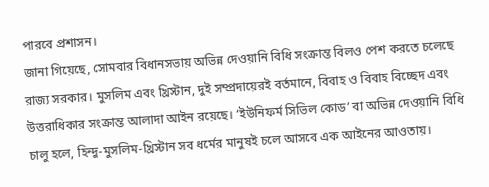পারবে প্রশাসন।
জানা গিয়েছে, সোমবার বিধানসভায় অভিন্ন দেওয়ানি বিধি সংক্রান্ত বিলও পেশ করতে চলেছে রাজ্য সরকার। মুসলিম এবং খ্রিস্টান, দুই সম্প্রদায়েরই বর্তমানে, বিবাহ ও বিবাহ বিচ্ছেদ এবং উত্তরাধিকার সংক্রান্ত আলাদা আইন রয়েছে। ‘ইউনিফর্ম সিভিল কোড’ বা অভিন্ন দেওয়ানি বিধি চালু হলে, হিন্দু-মুসলিম-খ্রিস্টান সব ধর্মের মানুষই চলে আসবে এক আইনের আওতায়।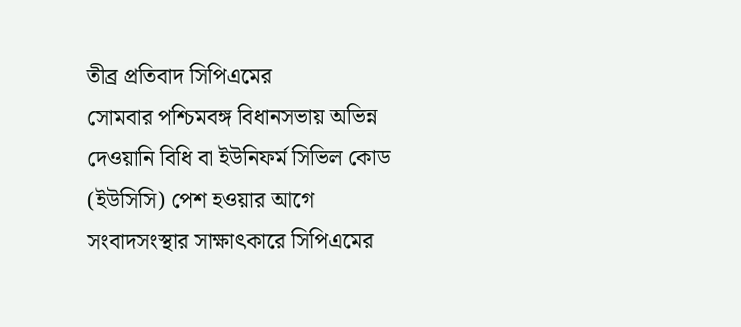তীব্র প্রতিবাদ সিপিএমের
সোমবার পশ্চিমবঙ্গ বিধানসভায় অভিন্ন দেওয়ানি বিধি বা ইউনিফর্ম সিভিল কোড (ইউসিসি) পেশ হওয়ার আগে সংবাদসংস্থার সাক্ষাৎকারে সিপিএমের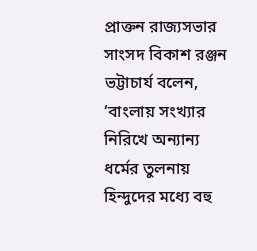প্রাক্তন রাজ্যসভার সাংসদ বিকাশ রঞ্জন ভট্টাচার্য বলেন, ‘বাংলায় সংখ্যার নিরিখে অন্যান্য ধর্মের তুলনায় হিন্দুদের মধ্যে বহু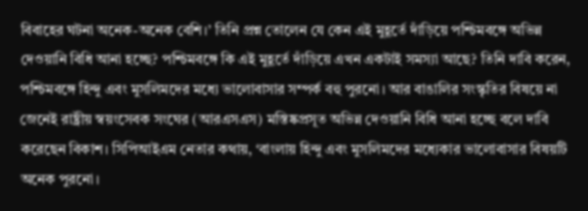বিবাহের ঘটনা অনেক-অনেক বেশি।’ তিনি প্রশ্ন তোলেন যে কেন এই মুহূর্তে দাঁড়িয়ে পশ্চিমবঙ্গে অভিন্ন দেওয়ানি বিধি আনা হচ্ছে? পশ্চিমবঙ্গে কি এই মুহূর্তে দাঁড়িয়ে এখন একটাই সমস্যা আছে? তিনি দাবি করেন, পশ্চিমবঙ্গে হিন্দু এবং মুসলিমদের মধ্যে ভালোবাসার সম্পর্ক বহু পুরনো। আর বাঙালির সংস্কৃতির বিষয়ে না জেনেই রাষ্ট্রীয় স্বয়ংসেবক সংঘের (আরএসএস) মস্তিষ্কপ্রসূত অভিন্ন দেওয়ানি বিধি আনা হচ্ছে বলে দাবি করেছেন বিকাশ। সিপিআইএম নেতার কথায়, ‘বাংলায় হিন্দু এবং মুসলিমদের মধ্যেকার ভালোবাসার বিষয়টি অনেক পুরনো।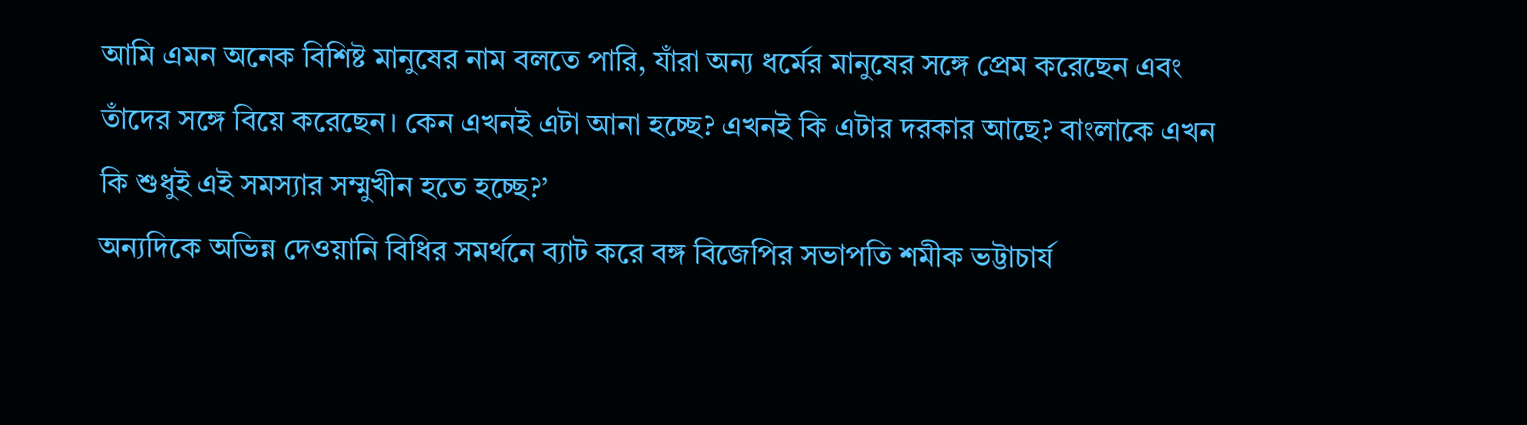আমি এমন অনেক বিশিষ্ট মানুষের নাম বলতে পারি, যাঁরা অন্য ধর্মের মানুষের সঙ্গে প্রেম করেছেন এবং তাঁদের সঙ্গে বিয়ে করেছেন। কেন এখনই এটা আনা হচ্ছে? এখনই কি এটার দরকার আছে? বাংলাকে এখন কি শুধুই এই সমস্যার সম্মুখীন হতে হচ্ছে?’
অন্যদিকে অভিন্ন দেওয়ানি বিধির সমর্থনে ব্যাট করে বঙ্গ বিজেপির সভাপতি শমীক ভট্টাচার্য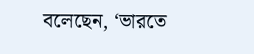বলেছেন, ‘ভারতে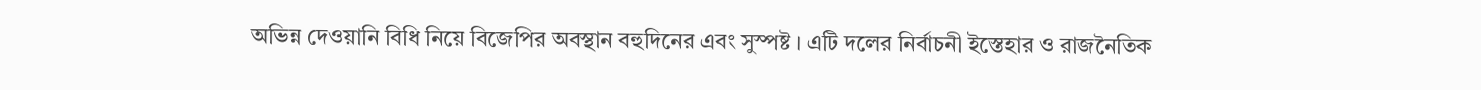অভিন্ন দেওয়ানি বিধি নিয়ে বিজেপির অবস্থান বহুদিনের এবং সুস্পষ্ট । এটি দলের নির্বাচনী ইস্তেহার ও রাজনৈতিক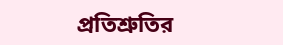প্রতিশ্রুতির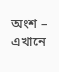অংশ – এখানে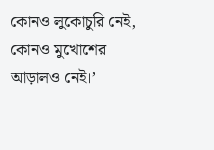কোনও লুকোচুরি নেই, কোনও মুখোশের আড়ালও নেই।’